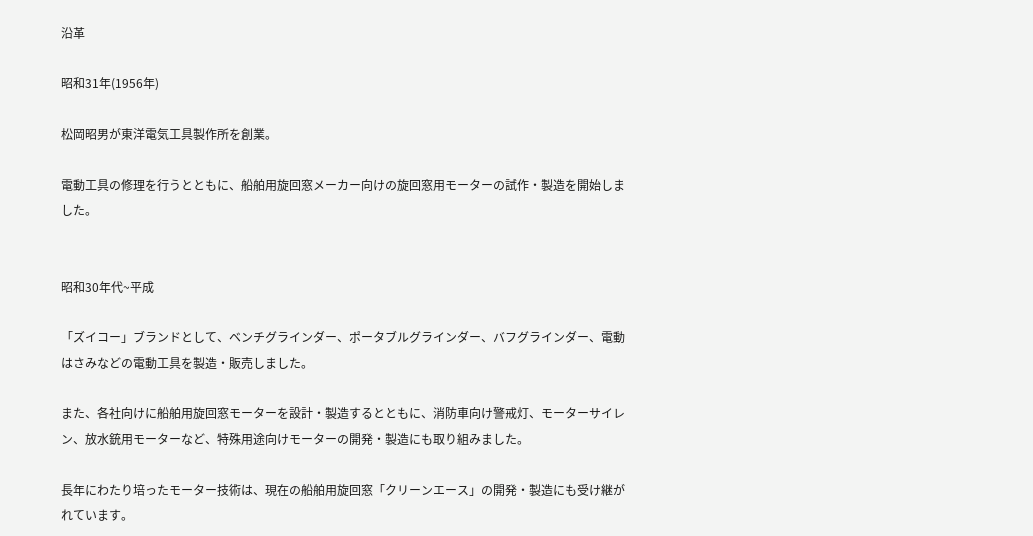沿革

昭和31年(1956年)

松岡昭男が東洋電気工具製作所を創業。

電動工具の修理を行うとともに、船舶用旋回窓メーカー向けの旋回窓用モーターの試作・製造を開始しました。


昭和30年代~平成

「ズイコー」ブランドとして、ベンチグラインダー、ポータブルグラインダー、バフグラインダー、電動はさみなどの電動工具を製造・販売しました。

また、各社向けに船舶用旋回窓モーターを設計・製造するとともに、消防車向け警戒灯、モーターサイレン、放水銃用モーターなど、特殊用途向けモーターの開発・製造にも取り組みました。

長年にわたり培ったモーター技術は、現在の船舶用旋回窓「クリーンエース」の開発・製造にも受け継がれています。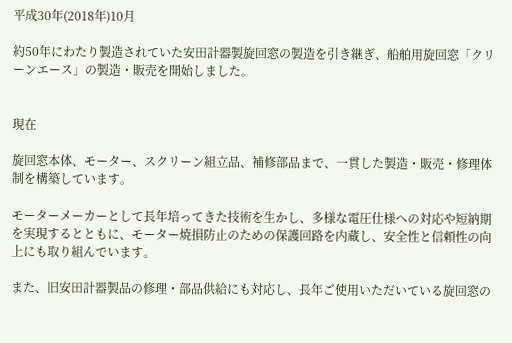平成30年(2018年)10月

約50年にわたり製造されていた安田計器製旋回窓の製造を引き継ぎ、船舶用旋回窓「クリーンエース」の製造・販売を開始しました。


現在

旋回窓本体、モーター、スクリーン組立品、補修部品まで、一貫した製造・販売・修理体制を構築しています。

モーターメーカーとして長年培ってきた技術を生かし、多様な電圧仕様への対応や短納期を実現するとともに、モーター焼損防止のための保護回路を内蔵し、安全性と信頼性の向上にも取り組んでいます。

また、旧安田計器製品の修理・部品供給にも対応し、長年ご使用いただいている旋回窓の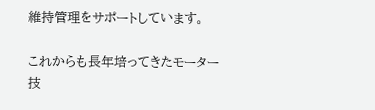維持管理をサポートしています。

これからも長年培ってきたモーター技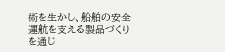術を生かし、船舶の安全運航を支える製品づくりを通じ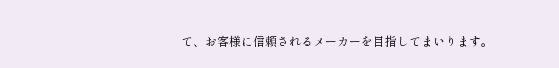て、お客様に信頼されるメーカーを目指してまいります。